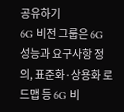공유하기
6G 비전 그룹은 6G 성능과 요구사항 정의, 표준화·상용화 로드맵 등 6G 비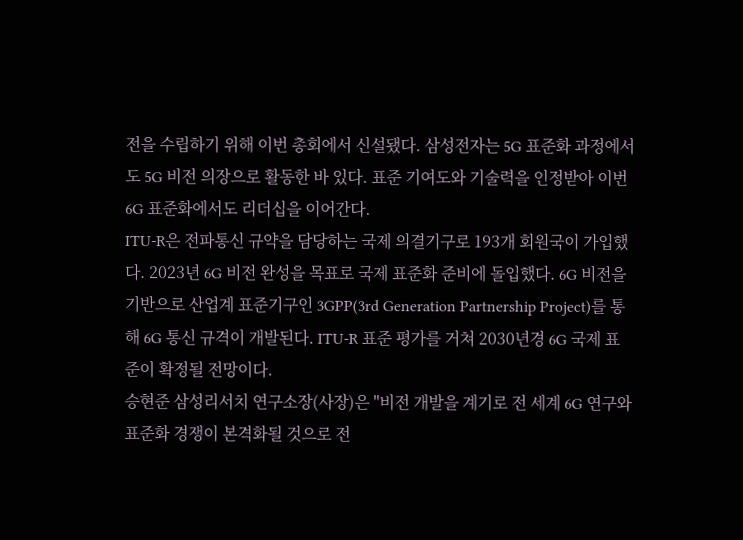전을 수립하기 위해 이번 총회에서 신설됐다. 삼성전자는 5G 표준화 과정에서도 5G 비전 의장으로 활동한 바 있다. 표준 기여도와 기술력을 인정받아 이번 6G 표준화에서도 리더십을 이어간다.
ITU-R은 전파통신 규약을 담당하는 국제 의결기구로 193개 회원국이 가입했다. 2023년 6G 비전 완성을 목표로 국제 표준화 준비에 돌입했다. 6G 비전을 기반으로 산업계 표준기구인 3GPP(3rd Generation Partnership Project)를 통해 6G 통신 규격이 개발된다. ITU-R 표준 평가를 거쳐 2030년경 6G 국제 표준이 확정될 전망이다.
승현준 삼성리서치 연구소장(사장)은 "비전 개발을 계기로 전 세계 6G 연구와 표준화 경쟁이 본격화될 것으로 전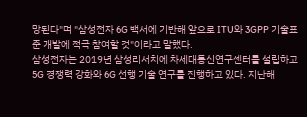망된다"며 "삼성전자 6G 백서에 기반해 앞으로 ITU와 3GPP 기술표준 개발에 적극 참여할 것"이라고 말했다.
삼성전자는 2019년 삼성리서치에 차세대통신연구센터를 설립하고 5G 경쟁력 강화와 6G 선행 기술 연구를 진행하고 있다. 지난해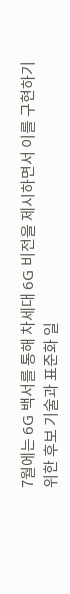7월에는 6G 백서를 통해 차세대 6G 비전을 제시하면서 이를 구현하기 위한 후보 기술과 표준화 일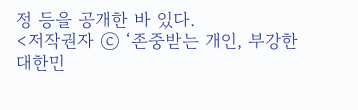정 등을 공개한 바 있다.
<저작권자 ⓒ ‘존중받는 개인, 부강한 대한민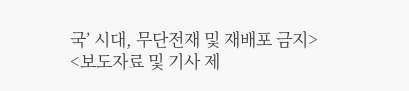국’ 시대, 무단전재 및 재배포 금지>
<보도자료 및 기사 제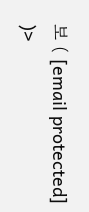보 ( [email protected] )>